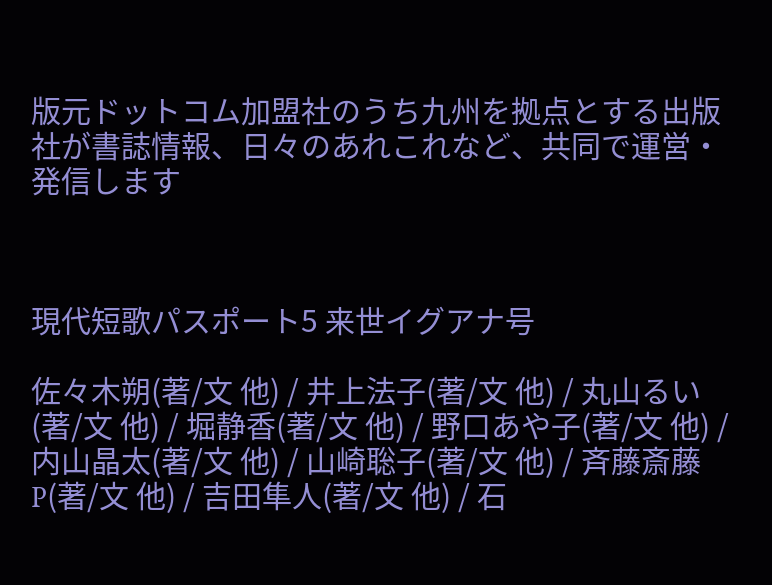版元ドットコム加盟社のうち九州を拠点とする出版社が書誌情報、日々のあれこれなど、共同で運営・発信します



現代短歌パスポート5 来世イグアナ号

佐々木朔(著/文 他) / 井上法子(著/文 他) / 丸山るい(著/文 他) / 堀静香(著/文 他) / 野口あや子(著/文 他) / 内山晶太(著/文 他) / 山崎聡子(著/文 他) / 斉藤斎藤P(著/文 他) / 吉田隼人(著/文 他) / 石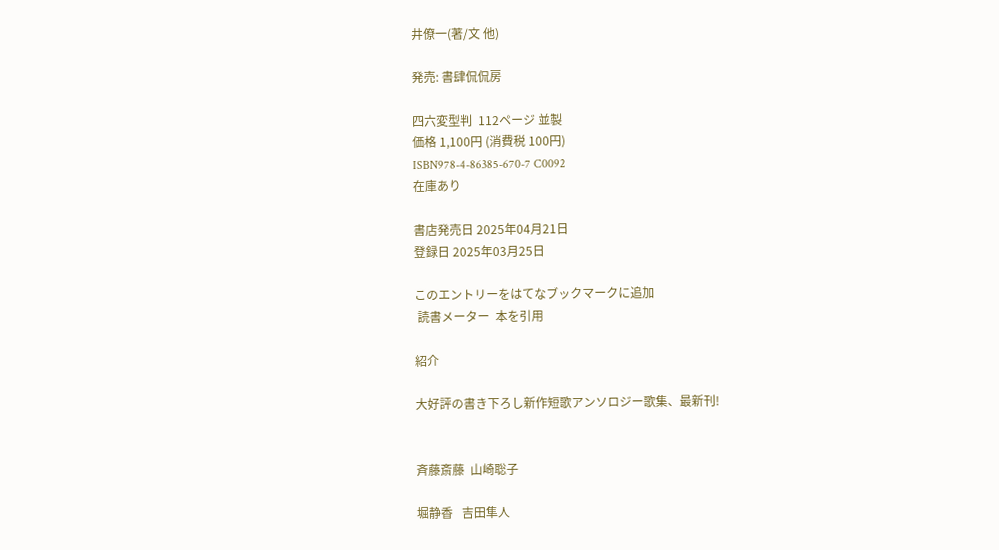井僚一(著/文 他)

発売: 書肆侃侃房

四六変型判  112ページ 並製
価格 1,100円 (消費税 100円)
ISBN978-4-86385-670-7 C0092
在庫あり

書店発売日 2025年04月21日
登録日 2025年03月25日

このエントリーをはてなブックマークに追加
 読書メーター  本を引用

紹介

大好評の書き下ろし新作短歌アンソロジー歌集、最新刊!


斉藤斎藤  山崎聡子

堀静香   吉田隼人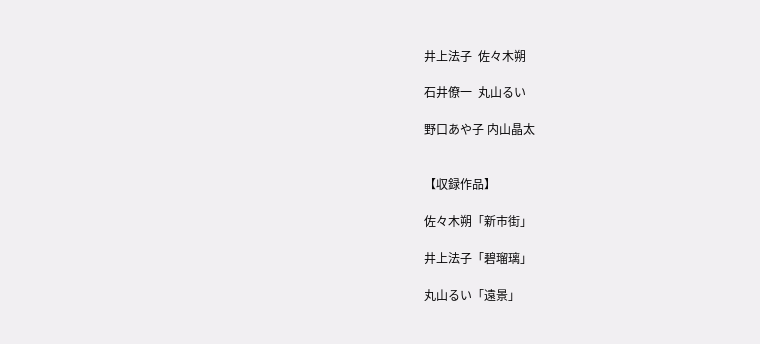井上法子  佐々木朔

石井僚一  丸山るい

野口あや子 内山晶太


【収録作品】

佐々木朔「新市街」

井上法子「碧瑠璃」

丸山るい「遠景」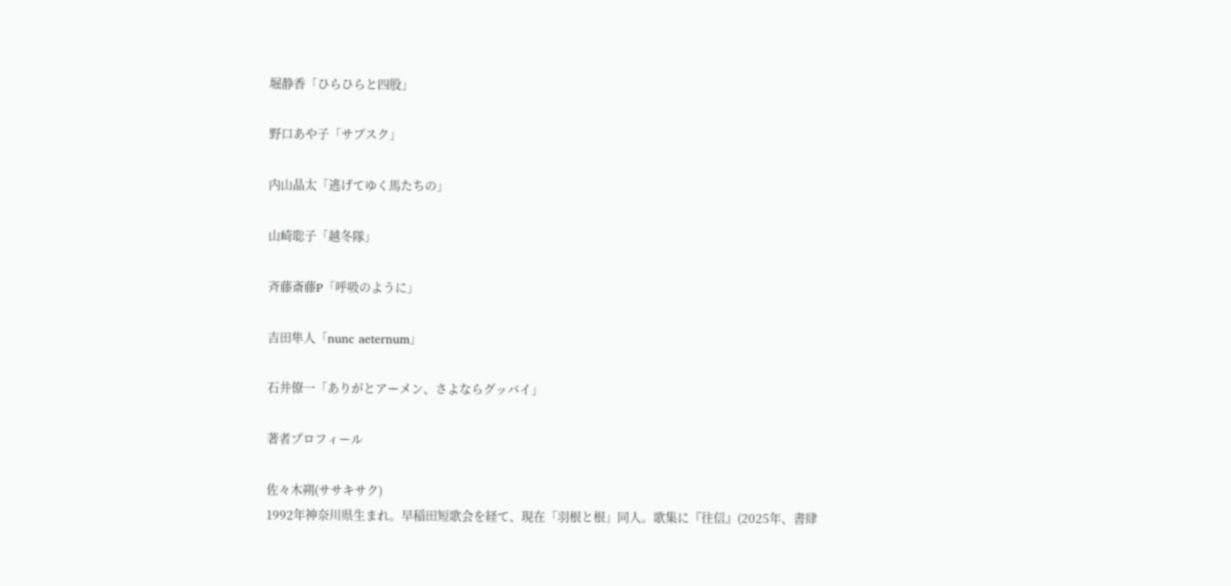堀静香「ひらひらと四股」

野口あや子「サブスク」

内山晶太「逃げてゆく馬たちの」

山崎聡子「越冬隊」

斉藤斎藤P「呼吸のように」

吉田隼人「nunc aeternum」

石井僚一「ありがとアーメン、さよならグッバイ」

著者プロフィール

佐々木朔(ササキサク)
1992年神奈川県生まれ。早稲田短歌会を経て、現在「羽根と根」同人。歌集に『往信』(2025年、書肆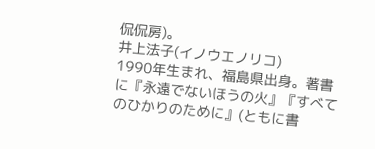侃侃房)。
井上法子(イノウエノリコ)
1990年生まれ、福島県出身。著書に『永遠でないほうの火』『すべてのひかりのために』(ともに書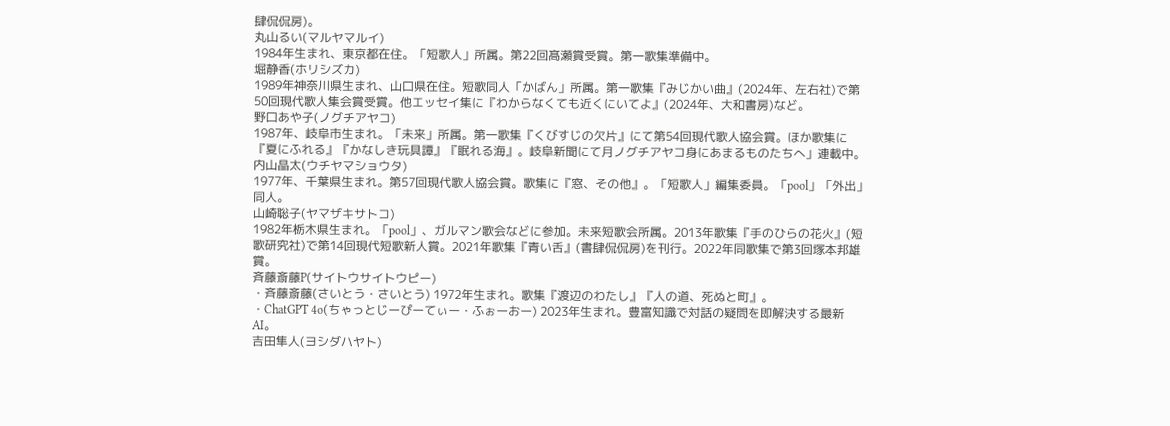肆侃侃房)。
丸山るい(マルヤマルイ)
1984年生まれ、東京都在住。「短歌人」所属。第22回髙瀬賞受賞。第一歌集準備中。
堀静香(ホリシズカ)
1989年神奈川県生まれ、山口県在住。短歌同人「かばん」所属。第一歌集『みじかい曲』(2024年、左右社)で第50回現代歌人集会賞受賞。他エッセイ集に『わからなくても近くにいてよ』(2024年、大和書房)など。
野口あや子(ノグチアヤコ)
1987年、岐阜市生まれ。「未来」所属。第一歌集『くびすじの欠片』にて第54回現代歌人協会賞。ほか歌集に『夏にふれる』『かなしき玩具譚』『眠れる海』。岐阜新聞にて月ノグチアヤコ身にあまるものたちへ」連載中。
内山晶太(ウチヤマショウタ)
1977年、千葉県生まれ。第57回現代歌人協会賞。歌集に『窓、その他』。「短歌人」編集委員。「pool」「外出」同人。
山崎聡子(ヤマザキサトコ)
1982年栃木県生まれ。「pool」、ガルマン歌会などに参加。未来短歌会所属。2013年歌集『手のひらの花火』(短歌研究社)で第14回現代短歌新人賞。2021年歌集『青い舌』(書肆侃侃房)を刊行。2022年同歌集で第3回塚本邦雄賞。
斉藤斎藤P(サイトウサイトウピー)
・斉藤斎藤(さいとう・さいとう) 1972年生まれ。歌集『渡辺のわたし』『人の道、死ぬと町』。
・ChatGPT 4o(ちゃっとじーぴーてぃー・ふぉーおー) 2023年生まれ。豊富知識で対話の疑問を即解決する最新AI。
吉田隼人(ヨシダハヤト)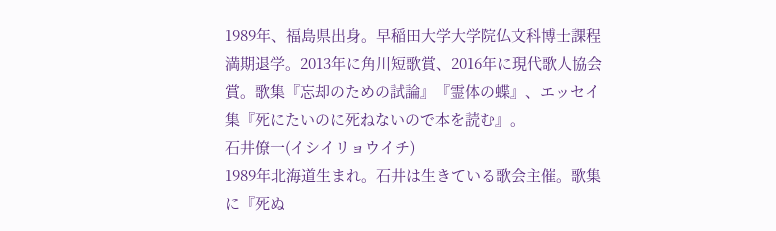1989年、福島県出身。早稲田大学大学院仏文科博士課程満期退学。2013年に角川短歌賞、2016年に現代歌人協会賞。歌集『忘却のための試論』『霊体の蝶』、エッセイ集『死にたいのに死ねないので本を読む』。
石井僚一(イシイリョウイチ)
1989年北海道生まれ。石井は生きている歌会主催。歌集に『死ぬ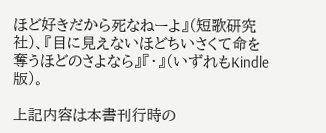ほど好きだから死なねーよ』(短歌研究社)、『目に見えないほどちいさくて命を奪うほどのさよなら』『・』(いずれもKindle版)。

上記内容は本書刊行時の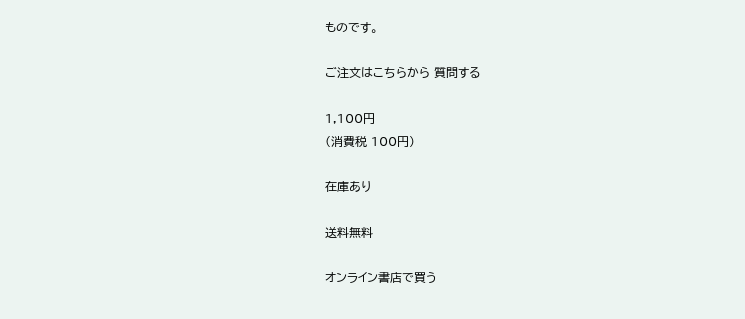ものです。

ご注文はこちらから 質問する

1,100円
(消費税 100円)

在庫あり

送料無料

オンライン書店で買う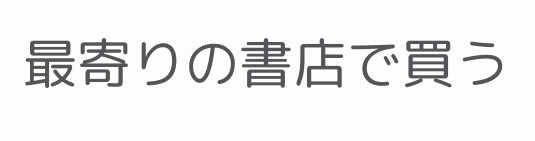最寄りの書店で買う